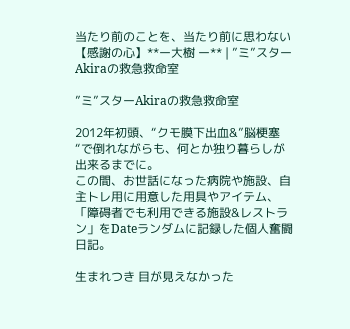当たり前のことを、当たり前に思わない【感謝の心】**ー大樹 ー** | ”ミ”スターAkiraの救急救命室

”ミ”スターAkiraの救急救命室

2012年初頭、“クモ膜下出血&”脳梗塞“で倒れながらも、何とか独り暮らしが出来るまでに。
この間、お世話になった病院や施設、自主トレ用に用意した用具やアイテム、「障碍者でも利用できる施設&レストラン」をDateランダムに記録した個人奮闘日記。

生まれつき 目が見えなかった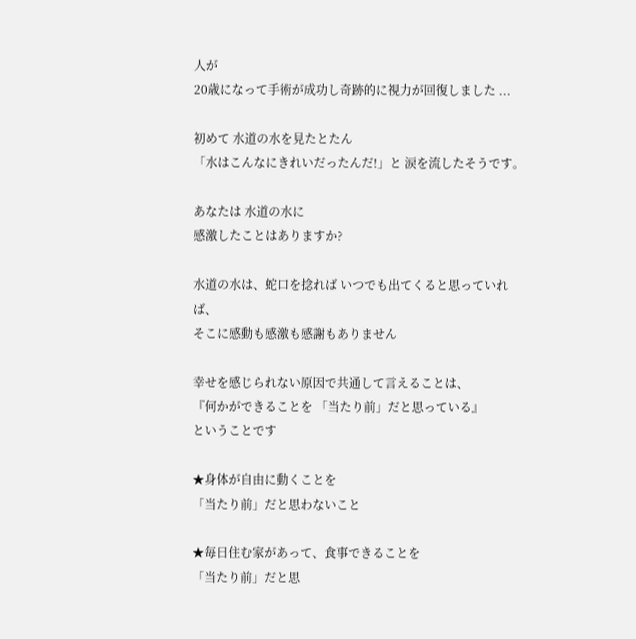人が
20歳になって手術が成功し奇跡的に視力が回復しました ...

初めて 水道の水を見たとたん
「水はこんなにきれいだったんだ!」と 涙を流したそうです。

あなたは 水道の水に
感激したことはありますか?

水道の水は、蛇口を捻れば いつでも出てくると思っていれば、
そこに感動も感激も感謝もありません

幸せを感じられない原因で共通して言えることは、
『何かができることを 「当たり前」だと思っている』
ということです

★身体が自由に動くことを
「当たり前」だと思わないこと

★毎日住む家があって、食事できることを
「当たり前」だと思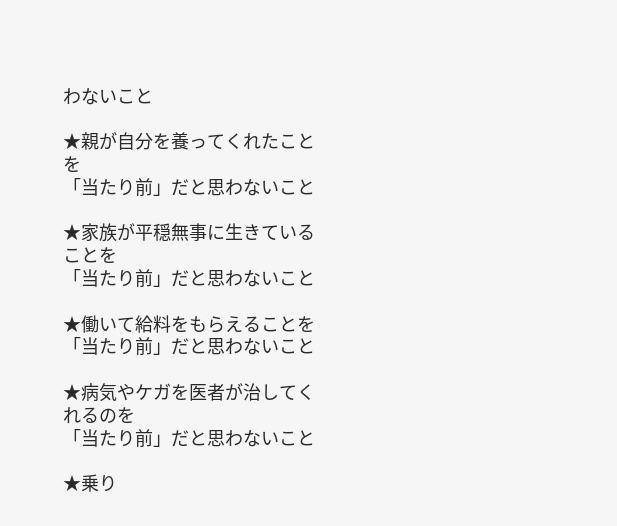わないこと

★親が自分を養ってくれたことを
「当たり前」だと思わないこと

★家族が平穏無事に生きていることを
「当たり前」だと思わないこと

★働いて給料をもらえることを
「当たり前」だと思わないこと

★病気やケガを医者が治してくれるのを
「当たり前」だと思わないこと

★乗り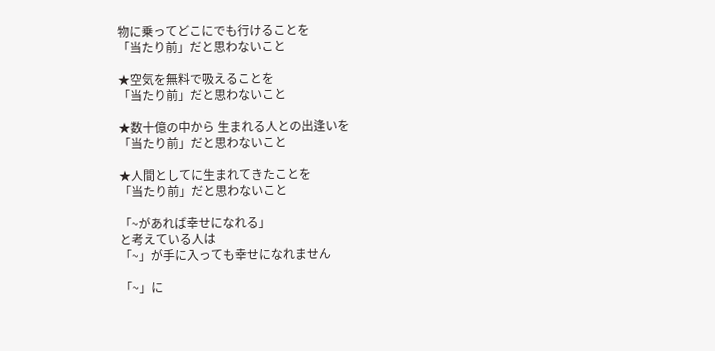物に乗ってどこにでも行けることを
「当たり前」だと思わないこと

★空気を無料で吸えることを
「当たり前」だと思わないこと

★数十億の中から 生まれる人との出逢いを
「当たり前」だと思わないこと

★人間としてに生まれてきたことを
「当たり前」だと思わないこと

「~があれば幸せになれる」
と考えている人は
「~」が手に入っても幸せになれません

「~」に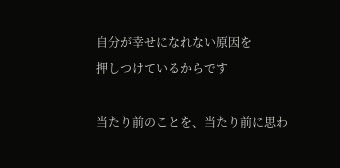自分が幸せになれない原因を
押しつけているからです

当たり前のことを、当たり前に思わ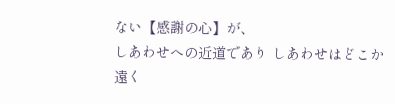ない【感謝の心】が、
しあわせへの近道であり しあわせはどこか
遠く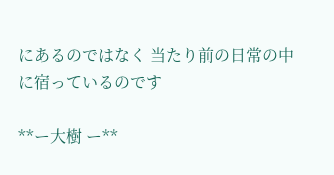にあるのではなく 当たり前の日常の中に宿っているのです

**ー大樹 ー**